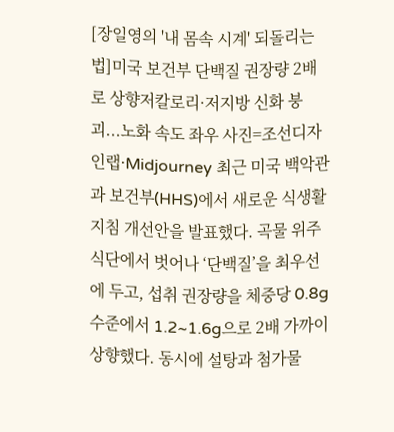[장일영의 '내 몸속 시계' 되돌리는 법]미국 보건부 단백질 권장량 2배로 상향저칼로리·저지방 신화 붕괴...노화 속도 좌우 사진=조선디자인랩·Midjourney 최근 미국 백악관과 보건부(HHS)에서 새로운 식생활 지침 개선안을 발표했다. 곡물 위주 식단에서 벗어나 ‘단백질’을 최우선에 두고, 섭취 권장량을 체중당 0.8g 수준에서 1.2~1.6g으로 2배 가까이 상향했다. 동시에 설탕과 첨가물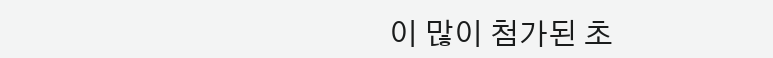이 많이 첨가된 초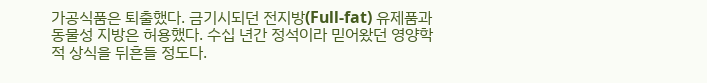가공식품은 퇴출했다. 금기시되던 전지방(Full-fat) 유제품과 동물성 지방은 허용했다. 수십 년간 정석이라 믿어왔던 영양학적 상식을 뒤흔들 정도다.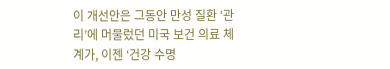이 개선안은 그동안 만성 질환 ‘관리’에 머물렀던 미국 보건 의료 체계가, 이젠 ‘건강 수명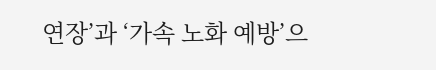연장’과 ‘가속 노화 예방’으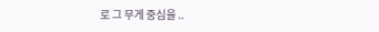로 그 무게 중심을 ..